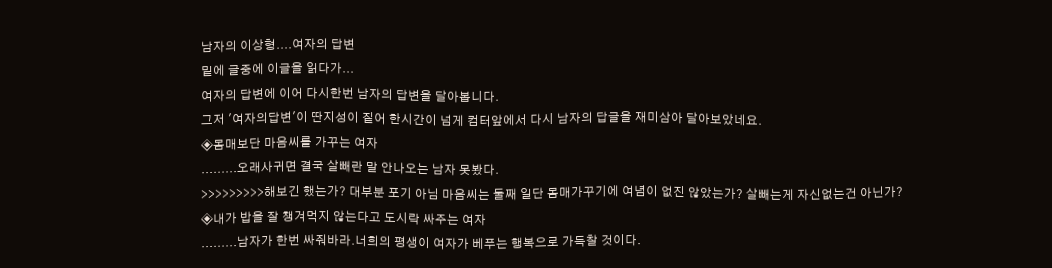남자의 이상형....여자의 답변
밑에 글중에 이글을 읽다가...
여자의 답변에 이어 다시한번 남자의 답변을 달아봅니다.
그저 '여자의답변'이 딴지성이 짙어 한시간이 넘게 컴터앞에서 다시 남자의 답글을 재미삼아 달아보았네요.
◈몸매보단 마음씨를 가꾸는 여자
.........오래사귀면 결국 살빼란 말 안나오는 남자 못봤다.
>>>>>>>>>해보긴 했는가? 대부분 포기 아님 마음씨는 둘째 일단 몸매가꾸기에 여념이 없진 않았는가? 살빼는게 자신없는건 아닌가?
◈내가 밥을 잘 챙겨먹지 않는다고 도시락 싸주는 여자
.........남자가 한번 싸줘바라.너희의 평생이 여자가 베푸는 행복으로 가득찰 것이다.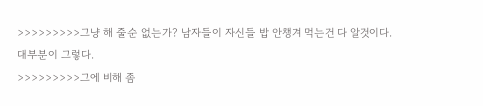>>>>>>>>>그냥 해 줄순 없는가? 남자들이 자신들 밥 안챙겨 먹는건 다 알것이다. 대부분이 그렇다.
>>>>>>>>>그에 비해 좀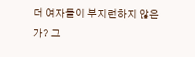더 여자들이 부지런하지 않은가? 그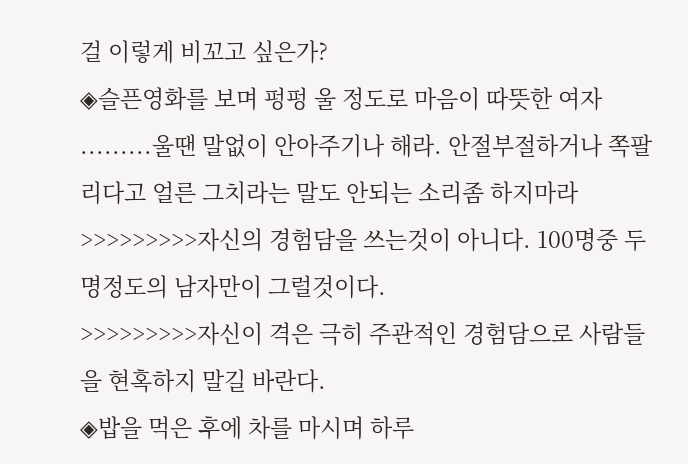걸 이렇게 비꼬고 싶은가?
◈슬픈영화를 보며 펑펑 울 정도로 마음이 따뜻한 여자
.........울땐 말없이 안아주기나 해라. 안절부절하거나 쪽팔리다고 얼른 그치라는 말도 안되는 소리좀 하지마라
>>>>>>>>>자신의 경험담을 쓰는것이 아니다. 100명중 두명정도의 남자만이 그럴것이다.
>>>>>>>>>자신이 격은 극히 주관적인 경험담으로 사람들을 현혹하지 말길 바란다.
◈밥을 먹은 후에 차를 마시며 하루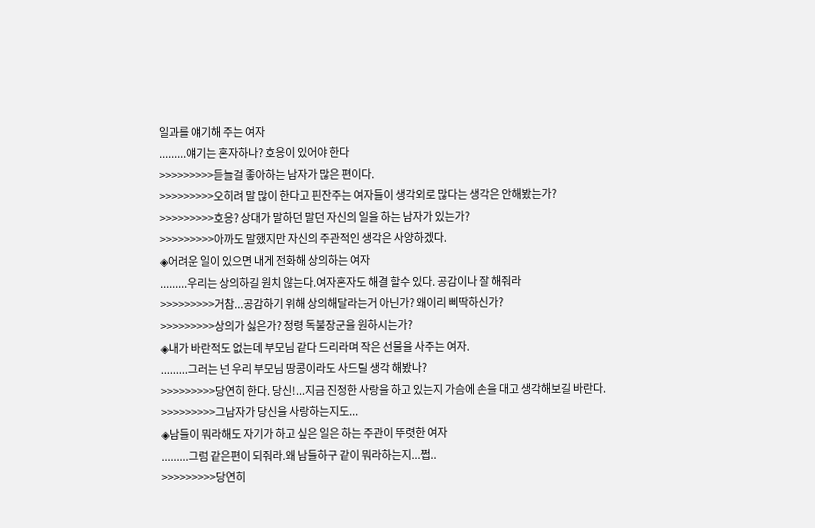일과를 얘기해 주는 여자
.........얘기는 혼자하나? 호응이 있어야 한다
>>>>>>>>>듣늘걸 좋아하는 남자가 많은 편이다.
>>>>>>>>>오히려 말 많이 한다고 핀잔주는 여자들이 생각외로 많다는 생각은 안해봤는가?
>>>>>>>>>호응? 상대가 말하던 말던 자신의 일을 하는 남자가 있는가?
>>>>>>>>>아까도 말했지만 자신의 주관적인 생각은 사양하겠다.
◈어려운 일이 있으면 내게 전화해 상의하는 여자
.........우리는 상의하길 원치 않는다.여자혼자도 해결 할수 있다. 공감이나 잘 해줘라
>>>>>>>>>거참...공감하기 위해 상의해달라는거 아닌가? 왜이리 삐딱하신가?
>>>>>>>>>상의가 싫은가? 정령 독불장군을 원하시는가?
◈내가 바란적도 없는데 부모님 같다 드리라며 작은 선물을 사주는 여자.
.........그러는 넌 우리 부모님 땅콩이라도 사드릴 생각 해봤나?
>>>>>>>>>당연히 한다. 당신!...지금 진정한 사랑을 하고 있는지 가슴에 손을 대고 생각해보길 바란다.
>>>>>>>>>그남자가 당신을 사랑하는지도...
◈남들이 뭐라해도 자기가 하고 싶은 일은 하는 주관이 뚜렷한 여자
.........그럼 같은편이 되줘라.왜 남들하구 같이 뭐라하는지...쩝..
>>>>>>>>>당연히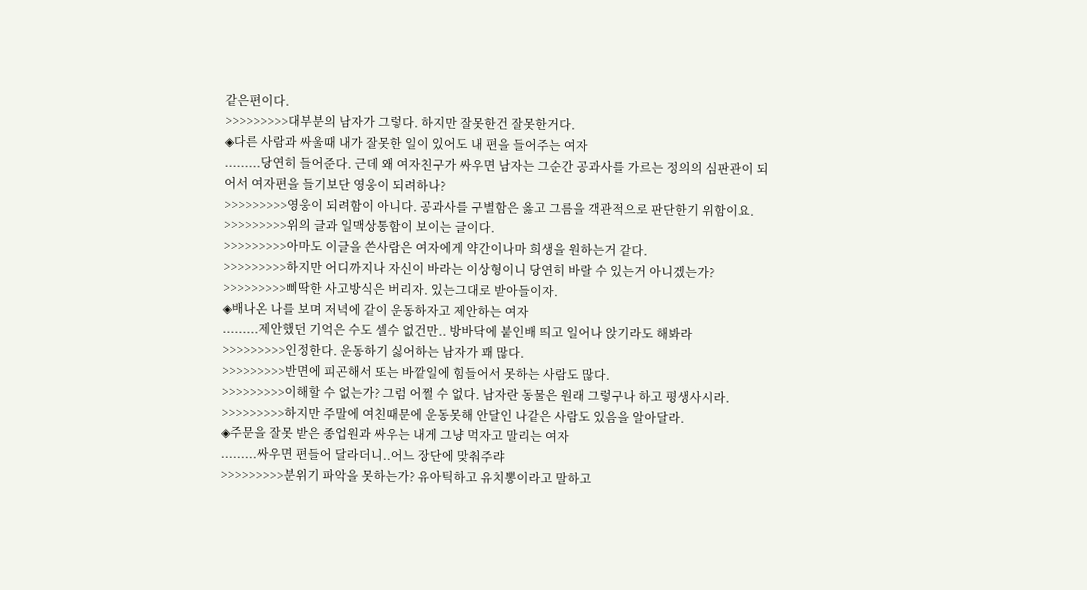같은편이다.
>>>>>>>>>대부분의 남자가 그렇다. 하지만 잘못한건 잘못한거다.
◈다른 사람과 싸울때 내가 잘못한 일이 있어도 내 편을 들어주는 여자
.........당연히 들어준다. 근데 왜 여자친구가 싸우면 남자는 그순간 공과사를 가르는 정의의 심판관이 되어서 여자편을 들기보단 영웅이 되려하나?
>>>>>>>>>영웅이 되려함이 아니다. 공과사를 구별함은 옳고 그름을 객관적으로 판단한기 위함이요.
>>>>>>>>>위의 글과 일맥상통함이 보이는 글이다.
>>>>>>>>>아마도 이글을 쓴사람은 여자에게 약간이나마 희생을 원하는거 같다.
>>>>>>>>>하지만 어디까지나 자신이 바라는 이상형이니 당연히 바랄 수 있는거 아니겠는가?
>>>>>>>>>삐딱한 사고방식은 버리자. 있는그대로 받아들이자.
◈배나온 나를 보며 저녁에 같이 운동하자고 제안하는 여자
.........제안했던 기억은 수도 셀수 없건만.. 방바닥에 붙인배 띄고 일어나 앉기라도 해봐라
>>>>>>>>>인정한다. 운동하기 싫어하는 남자가 꽤 많다.
>>>>>>>>>반면에 피곤해서 또는 바깥일에 힘들어서 못하는 사람도 많다.
>>>>>>>>>이해할 수 없는가? 그럼 어쩔 수 없다. 남자란 동물은 원래 그렇구나 하고 평생사시라.
>>>>>>>>>하지만 주말에 여친때문에 운동못해 안달인 나같은 사람도 있음을 알아달라.
◈주문을 잘못 받은 종업원과 싸우는 내게 그냥 먹자고 말리는 여자
.........싸우면 편들어 달라더니..어느 장단에 맞춰주랴
>>>>>>>>>분위기 파악을 못하는가? 유아틱하고 유치뽕이라고 말하고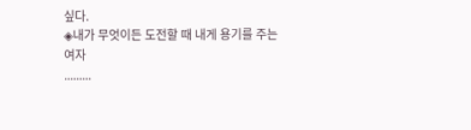싶다.
◈내가 무엇이든 도전할 때 내게 용기를 주는 여자
.........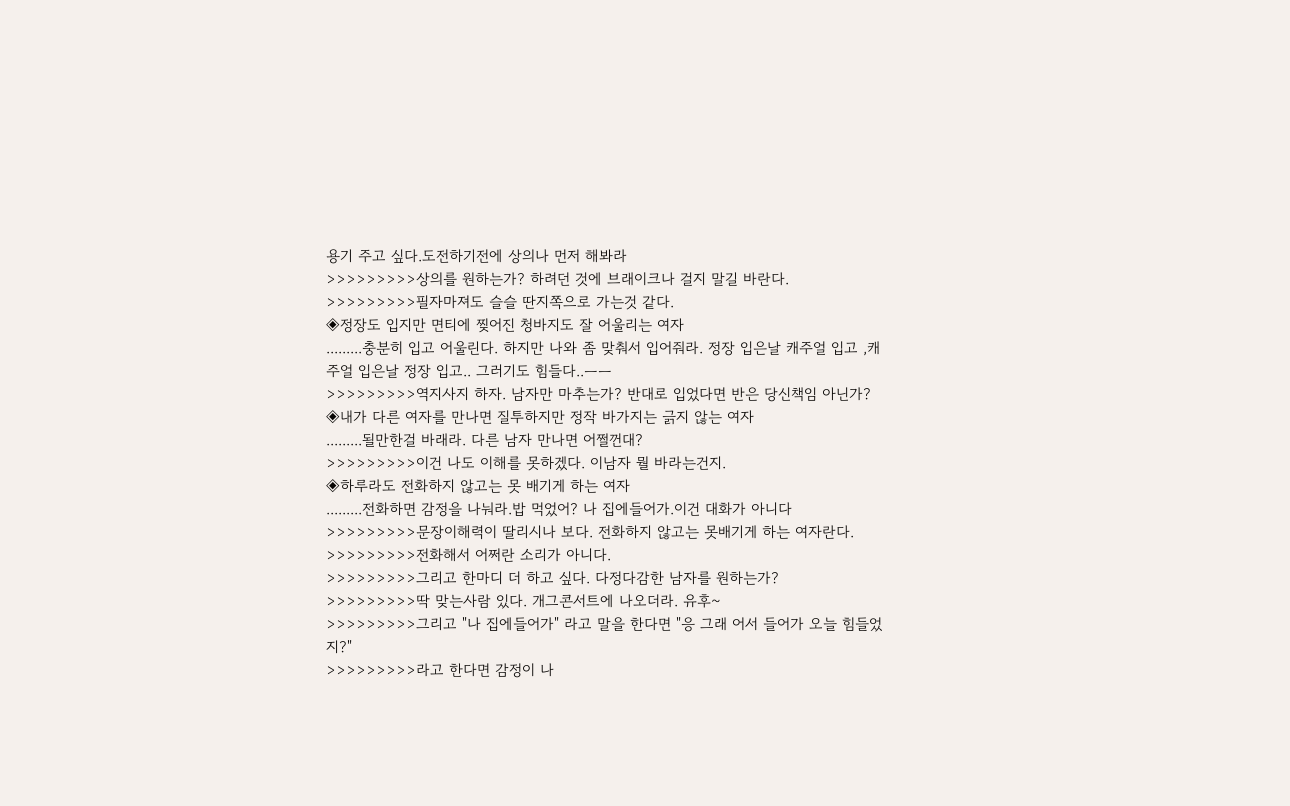용기 주고 싶다.도전하기전에 상의나 먼저 해봐라
>>>>>>>>>상의를 원하는가? 하려던 것에 브래이크나 걸지 말길 바란다.
>>>>>>>>>필자마져도 슬슬 딴지쪽으로 가는것 같다.
◈정장도 입지만 면티에 찢어진 청바지도 잘 어울리는 여자
.........충분히 입고 어울린다. 하지만 나와 좀 맞춰서 입어줘라. 정장 입은날 캐주얼 입고 ,캐주얼 입은날 정장 입고.. 그러기도 힘들다..ㅡㅡ
>>>>>>>>>역지사지 하자. 남자만 마추는가? 반대로 입었다면 반은 당신책임 아닌가?
◈내가 다른 여자를 만나면 질투하지만 정작 바가지는 긁지 않는 여자
.........될만한걸 바래라. 다른 남자 만나면 어쩔껀대?
>>>>>>>>>이건 나도 이해를 못하겠다. 이남자 뭘 바라는건지.
◈하루라도 전화하지 않고는 못 배기게 하는 여자
.........전화하면 감정을 나눠라.밥 먹었어? 나 집에들어가.이건 대화가 아니다
>>>>>>>>>문장이해력이 딸리시나 보다. 전화하지 않고는 못배기게 하는 여자란다.
>>>>>>>>>전화해서 어쩌란 소리가 아니다.
>>>>>>>>>그리고 한마디 더 하고 싶다. 다정다감한 남자를 원하는가?
>>>>>>>>>딱 맞는사람 있다. 개그콘서트에 나오더라. 유후~
>>>>>>>>>그리고 "나 집에들어가" 라고 말을 한다면 "응 그래 어서 들어가 오늘 힘들었지?"
>>>>>>>>>라고 한다면 감정이 나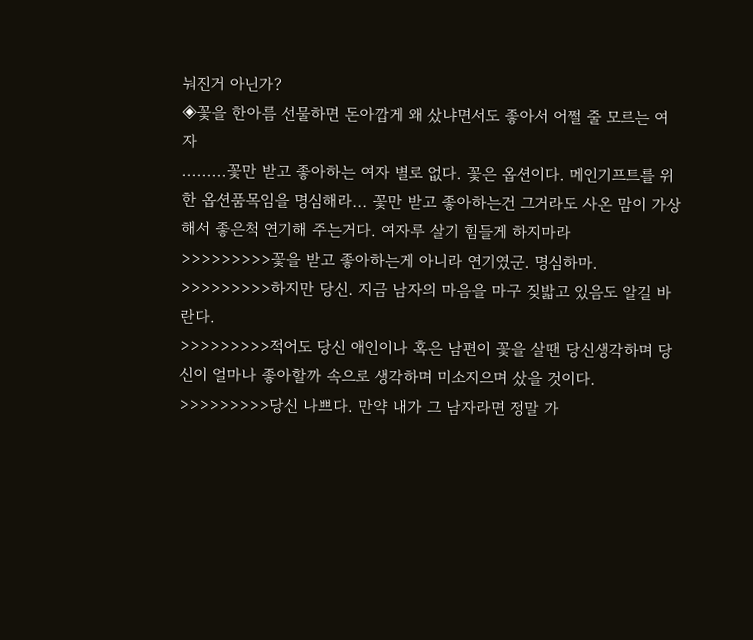눠진거 아닌가?
◈꽃을 한아름 선물하면 돈아깝게 왜 샀냐면서도 좋아서 어쩔 줄 모르는 여자
.........꽃만 받고 좋아하는 여자 별로 없다. 꽃은 옵션이다. 메인기프트를 위한 옵션품목임을 명심해라... 꽃만 받고 좋아하는건 그거라도 사온 맘이 가상해서 좋은척 연기해 주는거다. 여자루 살기 힘들게 하지마라
>>>>>>>>>꽃을 받고 좋아하는게 아니라 연기였군. 명심하마.
>>>>>>>>>하지만 당신. 지금 남자의 마음을 마구 짖밟고 있음도 알길 바란다.
>>>>>>>>>적어도 당신 애인이나 혹은 남편이 꽃을 살땐 당신생각하며 당신이 얼마나 좋아할까 속으로 생각하며 미소지으며 샀을 것이다.
>>>>>>>>>당신 나쁘다. 만약 내가 그 남자라면 정말 가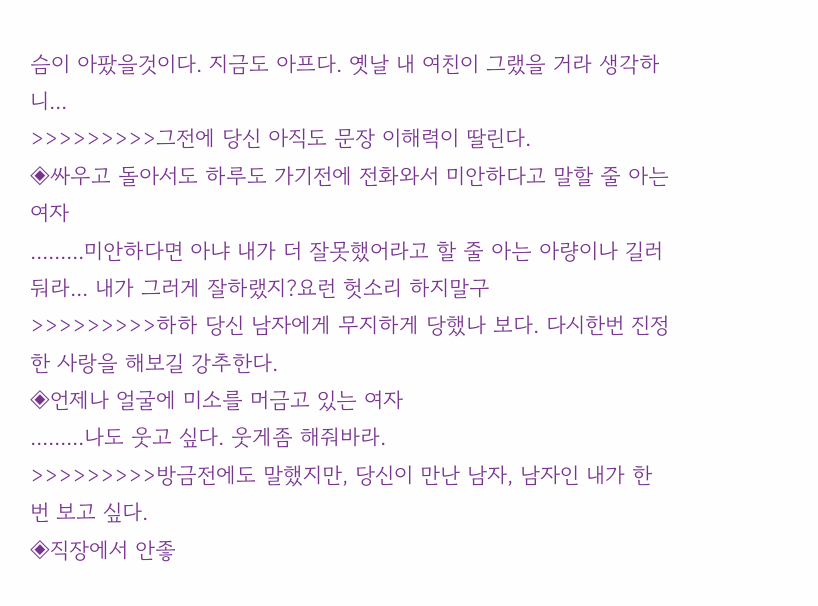슴이 아팠을것이다. 지금도 아프다. 옛날 내 여친이 그랬을 거라 생각하니...
>>>>>>>>>그전에 당신 아직도 문장 이해력이 딸린다.
◈싸우고 돌아서도 하루도 가기전에 전화와서 미안하다고 말할 줄 아는 여자
.........미안하다면 아냐 내가 더 잘못했어라고 할 줄 아는 아량이나 길러둬라... 내가 그러게 잘하랬지?요런 헛소리 하지말구
>>>>>>>>>하하 당신 남자에게 무지하게 당했나 보다. 다시한번 진정한 사랑을 해보길 강추한다.
◈언제나 얼굴에 미소를 머금고 있는 여자
.........나도 웃고 싶다. 웃게좀 해줘바라.
>>>>>>>>>방금전에도 말했지만, 당신이 만난 남자, 남자인 내가 한번 보고 싶다.
◈직장에서 안좋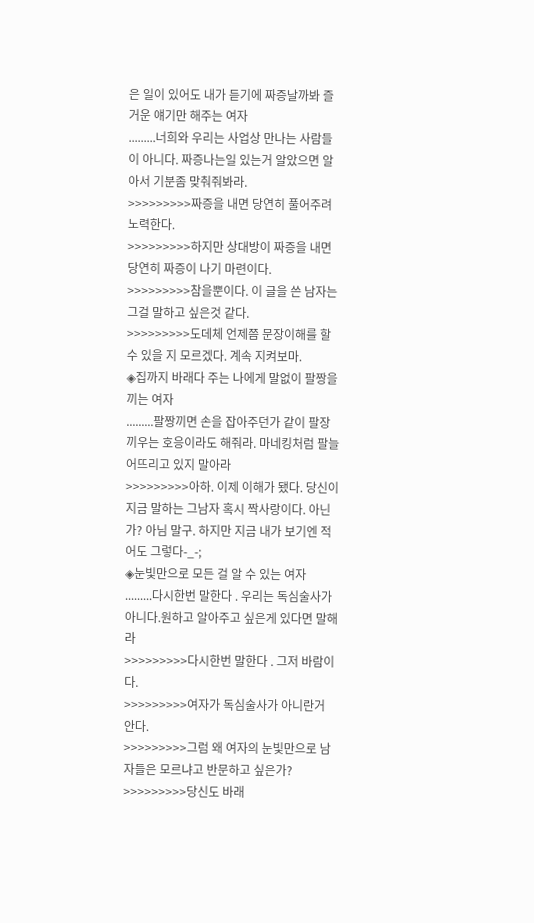은 일이 있어도 내가 듣기에 짜증날까봐 즐거운 얘기만 해주는 여자
.........너희와 우리는 사업상 만나는 사람들이 아니다. 짜증나는일 있는거 알았으면 알아서 기분좀 맞춰줘봐라.
>>>>>>>>>짜증을 내면 당연히 풀어주려 노력한다.
>>>>>>>>>하지만 상대방이 짜증을 내면 당연히 짜증이 나기 마련이다.
>>>>>>>>>참을뿐이다. 이 글을 쓴 남자는 그걸 말하고 싶은것 같다.
>>>>>>>>>도데체 언제쯤 문장이해를 할 수 있을 지 모르겠다. 계속 지켜보마.
◈집까지 바래다 주는 나에게 말없이 팔짱을 끼는 여자
.........팔짱끼면 손을 잡아주던가 같이 팔장끼우는 호응이라도 해줘라. 마네킹처럼 팔늘어뜨리고 있지 말아라
>>>>>>>>>아하. 이제 이해가 됐다. 당신이 지금 말하는 그남자 혹시 짝사랑이다. 아닌가? 아님 말구. 하지만 지금 내가 보기엔 적어도 그렇다-_-;
◈눈빛만으로 모든 걸 알 수 있는 여자
.........다시한번 말한다 . 우리는 독심술사가 아니다.원하고 알아주고 싶은게 있다면 말해라
>>>>>>>>>다시한번 말한다 . 그저 바람이다.
>>>>>>>>>여자가 독심술사가 아니란거 안다.
>>>>>>>>>그럼 왜 여자의 눈빛만으로 남자들은 모르냐고 반문하고 싶은가?
>>>>>>>>>당신도 바래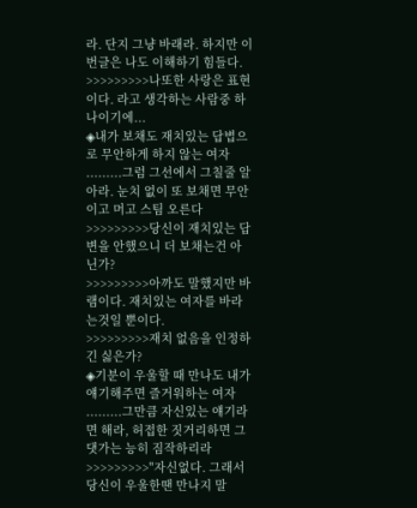라. 단지 그냥 바래라. 하지만 이번글은 나도 이해하기 힘들다.
>>>>>>>>>나또한 사랑은 표현이다. 라고 생각하는 사람중 하나이기에...
◈내가 보채도 재치있는 답볍으로 무안하게 하지 않는 여자
.........그럼 그선에서 그칠줄 알아라. 눈치 없이 또 보채면 무안이고 머고 스팀 오른다
>>>>>>>>>당신이 재치있는 답변을 안했으니 더 보채는건 아닌가?
>>>>>>>>>아까도 말했지만 바램이다. 재치있는 여자를 바라는것일 뿐이다.
>>>>>>>>>재치 없음을 인정하긴 싫은가?
◈기분이 우울할 때 만나도 내가 얘기해주면 즐거워하는 여자
.........그만큼 자신있는 얘기라면 해라, 허접한 짓거리하면 그 댓가는 능히 짐작하리라
>>>>>>>>>"자신없다. 그래서 당신이 우울한땐 만나지 말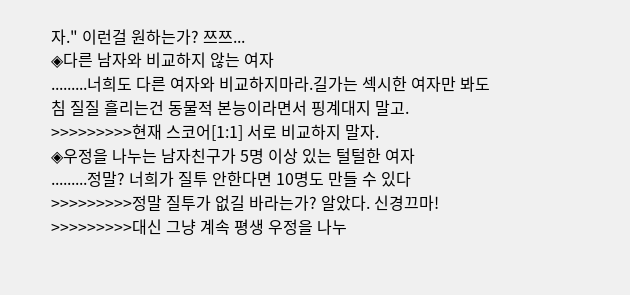자." 이런걸 원하는가? 쯔쯔...
◈다른 남자와 비교하지 않는 여자
.........너희도 다른 여자와 비교하지마라.길가는 섹시한 여자만 봐도
침 질질 흘리는건 동물적 본능이라면서 핑계대지 말고.
>>>>>>>>>현재 스코어[1:1] 서로 비교하지 말자.
◈우정을 나누는 남자친구가 5명 이상 있는 털털한 여자
.........정말? 너희가 질투 안한다면 10명도 만들 수 있다
>>>>>>>>>정말 질투가 없길 바라는가? 알았다. 신경끄마!
>>>>>>>>>대신 그냥 계속 평생 우정을 나누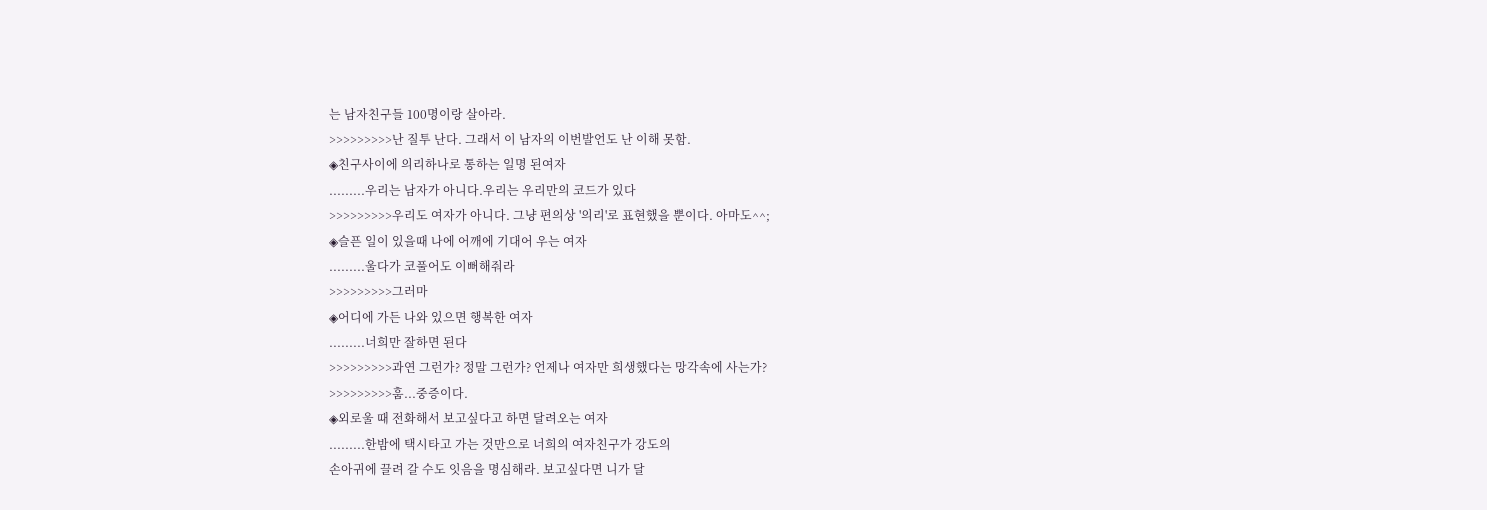는 남자친구들 100명이랑 살아라.
>>>>>>>>>난 질투 난다. 그래서 이 남자의 이번발언도 난 이해 못함.
◈친구사이에 의리하나로 통하는 일명 된여자
.........우리는 남자가 아니다.우리는 우리만의 코드가 있다
>>>>>>>>>우리도 여자가 아니다. 그냥 편의상 '의리'로 표현했을 뿐이다. 아마도^^;
◈슬픈 일이 있을때 나에 어깨에 기대어 우는 여자
.........울다가 코풀어도 이뻐해줘라
>>>>>>>>>그러마
◈어디에 가든 나와 있으면 행복한 여자
.........너희만 잘하면 된다
>>>>>>>>>과연 그런가? 정말 그런가? 언제나 여자만 희생했다는 망각속에 사는가?
>>>>>>>>>훔...중증이다.
◈외로울 때 전화해서 보고싶다고 하면 달려오는 여자
.........한밤에 택시타고 가는 것만으로 너희의 여자친구가 강도의
손아귀에 끌려 갈 수도 잇음을 명심해라. 보고싶다면 니가 달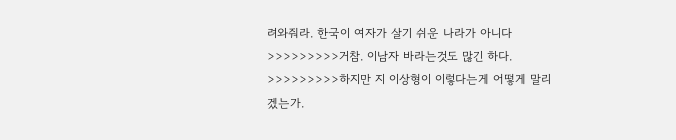려와줘라. 한국이 여자가 살기 쉬운 나라가 아니다
>>>>>>>>>거참. 이남자 바라는것도 많긴 하다.
>>>>>>>>>하지만 지 이상형이 이렇다는게 어떻게 말리겠는가.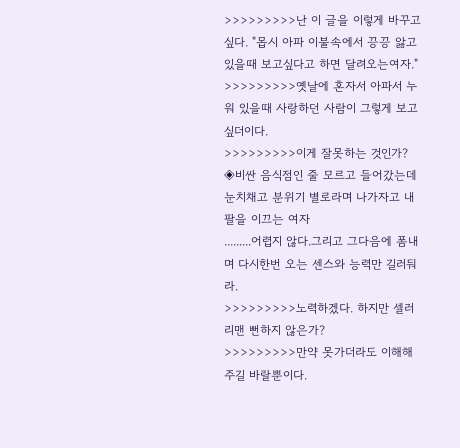>>>>>>>>>난 이 글을 이렇게 바꾸고 싶다. "몹시 아파 이불속에서 끙끙 앓고 있을때 보고싶다고 하면 달려오는여자."
>>>>>>>>>옛날에 혼자서 아파서 누워 있을때 사랑하던 사람이 그렇게 보고 싶더이다.
>>>>>>>>>이게 잘못하는 것인가?
◈비싼 음식점인 줄 모르고 들어갔는데 눈치채고 분위기 별로라며 나가자고 내 팔을 이끄는 여자
.........어렵지 않다.그리고 그다음에 폼내며 다시한번 오는 센스와 능력만 길러둬라.
>>>>>>>>>노력하겠다. 하지만 셀러리맨 뻔하지 않은가?
>>>>>>>>>만약 못가더라도 이해해주길 바랄뿐이다.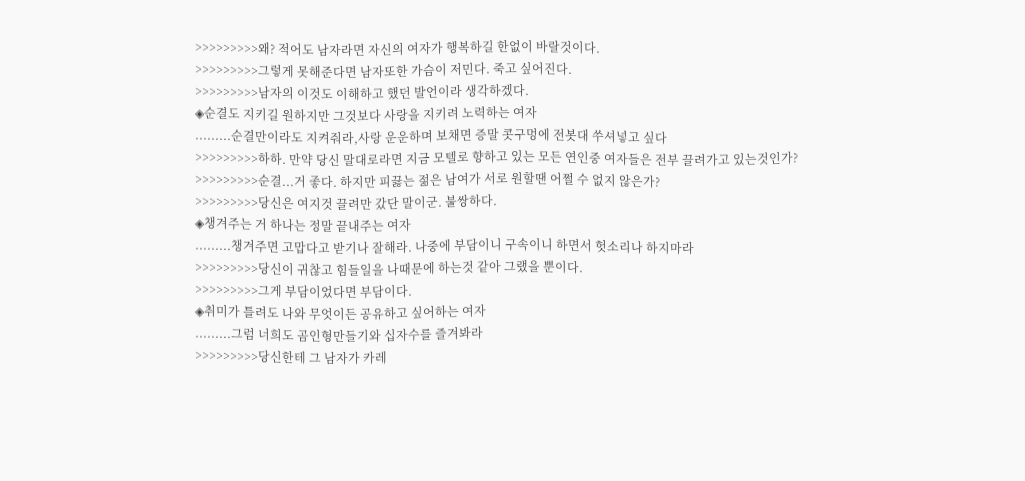>>>>>>>>>왜? 적어도 남자라면 자신의 여자가 행복하길 한없이 바랄것이다.
>>>>>>>>>그렇게 못해준다면 남자또한 가슴이 저민다. 죽고 싶어진다.
>>>>>>>>>남자의 이것도 이해하고 했던 발언이라 생각하겠다.
◈순결도 지키길 원하지만 그것보다 사랑을 지키려 노력하는 여자
.........순결만이라도 지켜줘라,사랑 운운하며 보채면 증말 콧구멍에 전봇대 쑤셔넣고 싶다
>>>>>>>>>하하. 만약 당신 말대로라면 지금 모텔로 향하고 있는 모든 연인중 여자들은 전부 끌려가고 있는것인가?
>>>>>>>>>순결...거 좋다. 하지만 피끓는 젊은 남여가 서로 원할땐 어쩔 수 없지 않은가?
>>>>>>>>>당신은 여지것 끌려만 갔단 말이군. 불쌍하다.
◈챙겨주는 거 하나는 정말 끝내주는 여자
.........챙겨주면 고맙다고 받기나 잘해라. 나중에 부담이니 구속이니 하면서 헛소리나 하지마라
>>>>>>>>>당신이 귀찮고 힘들일을 나때문에 하는것 같아 그랬을 뿐이다.
>>>>>>>>>그게 부담이었다면 부담이다.
◈취미가 틀려도 나와 무엇이든 공유하고 싶어하는 여자
.........그럼 너희도 곰인형만들기와 십자수를 즐겨봐라
>>>>>>>>>당신한테 그 남자가 카레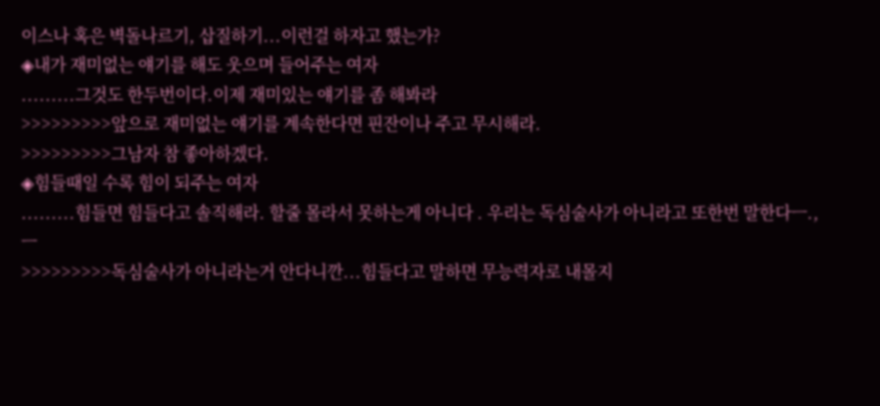이스나 혹은 벽돌나르기, 삽질하기...이런걸 하자고 했는가?
◈내가 재미없는 얘기를 해도 웃으며 들어주는 여자
.........그것도 한두번이다.이제 재미있는 얘기를 좀 해봐라
>>>>>>>>>앞으로 재미없는 얘기를 계속한다면 핀잔이나 주고 무시해라.
>>>>>>>>>그남자 참 좋아하겠다.
◈힘들때일 수록 힘이 되주는 여자
.........힘들면 힘들다고 솔직해라. 할줄 몰라서 못하는게 아니다 . 우리는 독심술사가 아니라고 또한번 말한다ㅡ.,ㅡ
>>>>>>>>>독심술사가 아니라는거 안다니깐...힘들다고 말하면 무능력자로 내몰지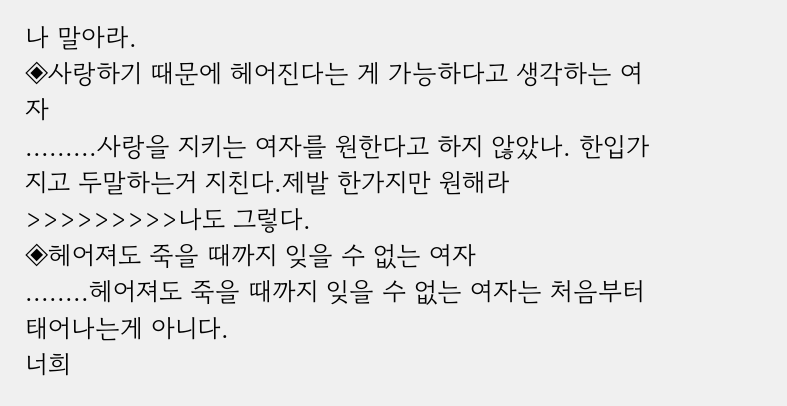나 말아라.
◈사랑하기 때문에 헤어진다는 게 가능하다고 생각하는 여자
.........사랑을 지키는 여자를 원한다고 하지 않았나. 한입가지고 두말하는거 지친다.제발 한가지만 원해라
>>>>>>>>>나도 그렇다.
◈헤어져도 죽을 때까지 잊을 수 없는 여자
........헤어져도 죽을 때까지 잊을 수 없는 여자는 처음부터 태어나는게 아니다.
너희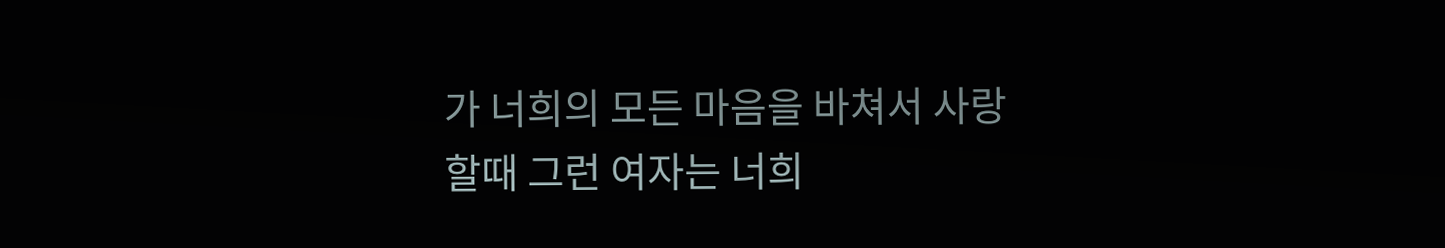가 너희의 모든 마음을 바쳐서 사랑할때 그런 여자는 너희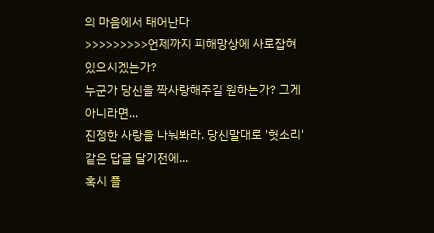의 마음에서 태어난다
>>>>>>>>>언제까지 피해망상에 사로잡혀 있으시겠는가?
누군가 당신을 짝사랑해주길 원하는가? 그게 아니라면...
진정한 사랑을 나눠봐라. 당신말대로 '헛소리'같은 답글 달기전에...
혹시 플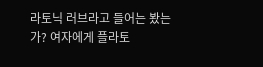라토닉 러브라고 들어는 봤는가? 여자에게 플라토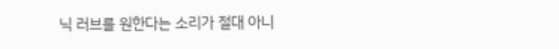닉 러브를 원한다는 소리가 절대 아니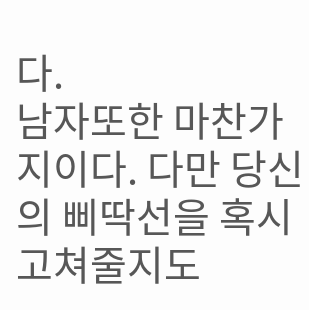다.
남자또한 마찬가지이다. 다만 당신의 삐딱선을 혹시 고쳐줄지도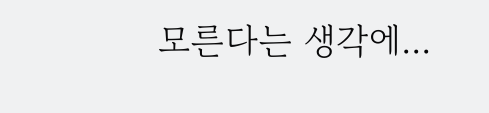모른다는 생각에...